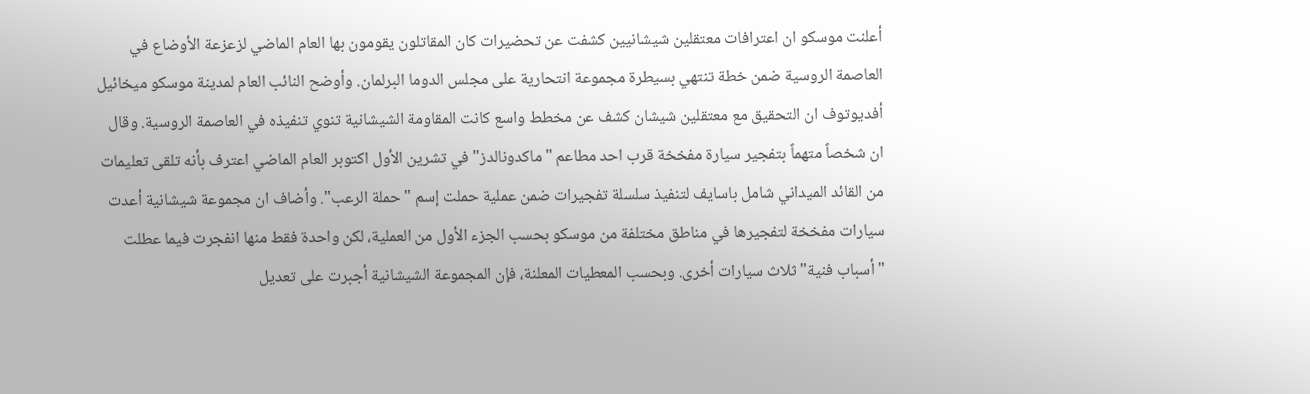أعلنت موسكو ان اعترافات معتقلين شيشانيين كشفت عن تحضيرات كان المقاتلون يقومون بها العام الماضي لزعزعة الأوضاع في العاصمة الروسية ضمن خطة تنتهي بسيطرة مجموعة انتحارية على مجلس الدوما البرلمان. وأوضح النائب العام لمدينة موسكو ميخائيل أفديوتوف ان التحقيق مع معتقلين شيشان كشف عن مخطط واسع كانت المقاومة الشيشانية تنوي تنفيذه في العاصمة الروسية. وقال ان شخصاً متهماً بتفجير سيارة مفخخة قرب احد مطاعم "ماكدونالدز" في تشرين الأول اكتوبر العام الماضي اعترف بأنه تلقى تعليمات من القائد الميداني شامل باسايف لتنفيذ سلسلة تفجيرات ضمن عملية حملت إسم "حملة الرعب". وأضاف ان مجموعة شيشانية أعدت سيارات مفخخة لتفجيرها في مناطق مختلفة من موسكو بحسب الجزء الأول من العملية، لكن واحدة فقط منها انفجرت فيما عطلت "أسباب فنية" ثلاث سيارات أخرى. وبحسب المعطيات المعلنة، فإن المجموعة الشيشانية أجبرت على تعديل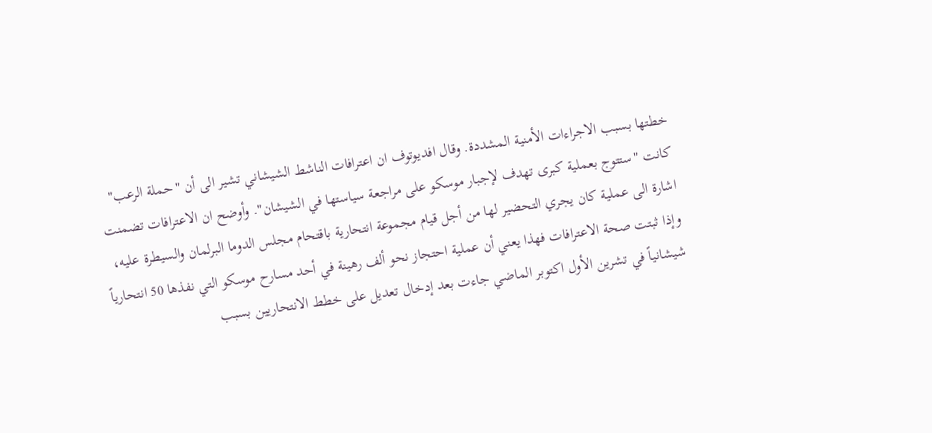خطتها بسبب الاجراءات الأمنية المشددة. وقال افديوتوف ان اعترافات الناشط الشيشاني تشير الى أن "حملة الرعب" كانت "ستتوج بعملية كبرى تهدف لإجبار موسكو على مراجعة سياستها في الشيشان". وأوضح ان الاعترافات تضمنت اشارة الى عملية كان يجري التحضير لها من أجل قيام مجموعة انتحارية باقتحام مجلس الدوما البرلمان والسيطرة عليه، وإذا ثبتت صحة الاعترافات فهذا يعني أن عملية احتجاز نحو ألف رهينة في أحد مسارح موسكو التي نفذها 50 انتحارياً شيشانياً في تشرين الأول اكتوبر الماضي جاءت بعد إدخال تعديل على خطط الانتحاريين بسبب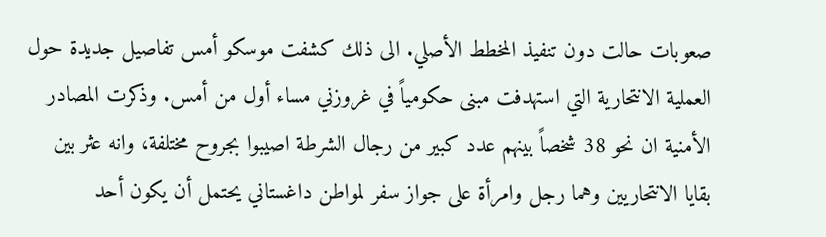صعوبات حالت دون تنفيذ المخطط الأصلي. الى ذلك كشفت موسكو أمس تفاصيل جديدة حول العملية الانتحارية التي استهدفت مبنى حكومياً في غروزني مساء أول من أمس. وذكرت المصادر الأمنية ان نحو 38 شخصاً بينهم عدد كبير من رجال الشرطة اصيبوا بجروح مختلفة، وانه عثر بين بقايا الانتحاريين وهما رجل وامرأة على جواز سفر لمواطن داغستاني يحتمل أن يكون أحد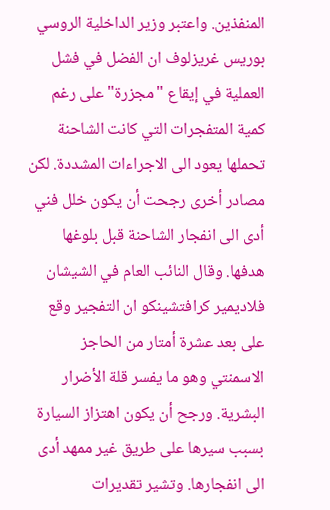المنفذين. واعتبر وزير الداخلية الروسي بوريس غريزلوف ان الفضل في فشل العملية في إيقاع "مجزرة" على رغم كمية المتفجرات التي كانت الشاحنة تحملها يعود الى الاجراءات المشددة. لكن مصادر أخرى رجحت أن يكون خلل فني أدى الى انفجار الشاحنة قبل بلوغها هدفها. وقال النائب العام في الشيشان فلاديمير كرافتشينكو ان التفجير وقع على بعد عشرة أمتار من الحاجز الاسمنتي وهو ما يفسر قلة الأضرار البشرية. ورجح أن يكون اهتزاز السيارة بسبب سيرها على طريق غير ممهد أدى الى انفجارها. وتشير تقديرات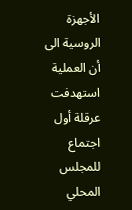الأجهزة الروسية الى أن العملية استهدفت عرقلة أول اجتماع للمجلس المحلي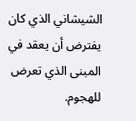الشيشاني الذي كان يفترض أن يعقد في المبنى الذي تعرض للهجوم.